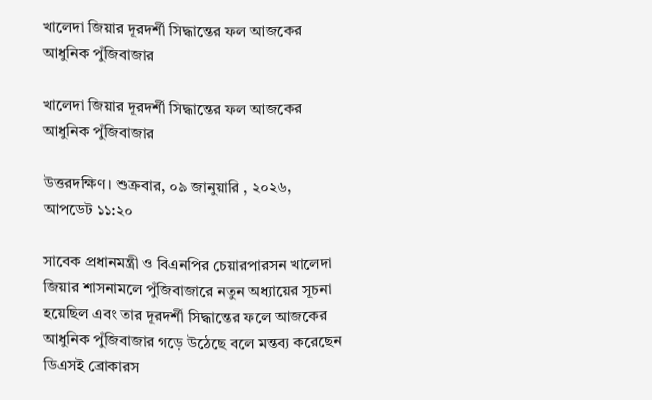খালেদা জিয়ার দূরদর্শী সিদ্ধান্তের ফল আজকের আধুনিক পুঁজিবাজার

খালেদা জিয়ার দূরদর্শী সিদ্ধান্তের ফল আজকের আধুনিক পুঁজিবাজার

উত্তরদক্ষিণ। শুক্রবার, ০৯ জানুয়ারি , ২০২৬, আপডেট ১১:২০

সাবেক প্রধানমন্ত্রী ও বিএনপির চেয়ারপারসন খালেদা জিয়ার শাসনামলে পুঁজিবাজারে নতুন অধ্যায়ের সূচনা হয়েছিল এবং তার দূরদর্শী সিদ্ধান্তের ফলে আজকের আধুনিক পুঁজিবাজার গড়ে উঠেছে বলে মন্তব্য করেছেন ডিএসই ব্রোকারস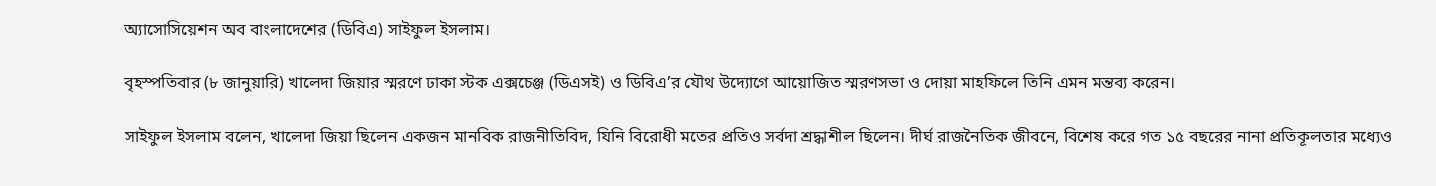অ্যাসোসিয়েশন অব বাংলাদেশের (ডিবিএ) সাইফুল ইসলাম।

বৃহস্পতিবার (৮ জানুয়ারি) খালেদা জিয়ার স্মরণে ঢাকা স্টক এক্সচেঞ্জ (ডিএসই) ও ডিবিএ’র যৌথ উদ্যোগে আয়োজিত স্মরণসভা ও দোয়া মাহফিলে তিনি এমন মন্তব্য করেন।

সাইফুল ইসলাম বলেন, খালেদা জিয়া ছিলেন একজন মানবিক রাজনীতিবিদ, যিনি বিরোধী মতের প্রতিও সর্বদা শ্রদ্ধাশীল ছিলেন। দীর্ঘ রাজনৈতিক জীবনে, বিশেষ করে গত ১৫ বছরের নানা প্রতিকূলতার মধ্যেও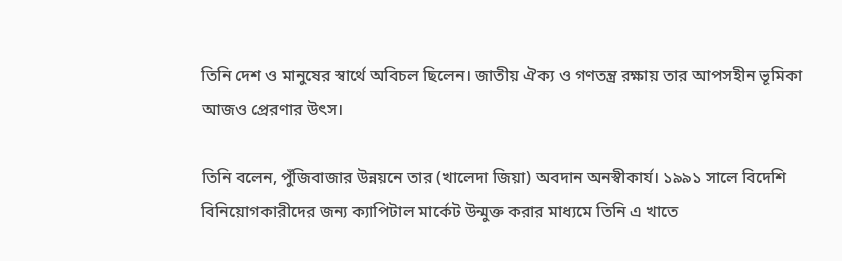তিনি দেশ ও মানুষের স্বার্থে অবিচল ছিলেন। জাতীয় ঐক্য ও গণতন্ত্র রক্ষায় তার আপসহীন ভূমিকা আজও প্রেরণার উৎস।

তিনি বলেন, পুঁজিবাজার উন্নয়নে তার (খালেদা জিয়া) অবদান অনস্বীকার্য। ১৯৯১ সালে বিদেশি বিনিয়োগকারীদের জন্য ক্যাপিটাল মার্কেট উন্মুক্ত করার মাধ্যমে তিনি এ খাতে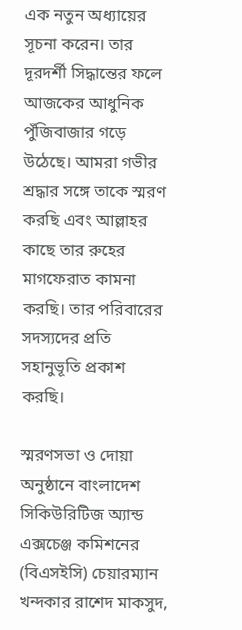এক নতুন অধ্যায়ের সূচনা করেন। তার দূরদর্শী সিদ্ধান্তের ফলে আজকের আধুনিক পুঁজিবাজার গড়ে উঠেছে। আমরা গভীর শ্রদ্ধার সঙ্গে তাকে স্মরণ করছি এবং আল্লাহর কাছে তার রুহের মাগফেরাত কামনা করছি। তার পরিবারের সদস্যদের প্রতি সহানুভূতি প্রকাশ করছি।

স্মরণসভা ও দোয়া অনুষ্ঠানে বাংলাদেশ সিকিউরিটিজ অ্যান্ড এক্সচেঞ্জ কমিশনের (বিএসইসি) চেয়ারম্যান খন্দকার রাশেদ মাকসুদ,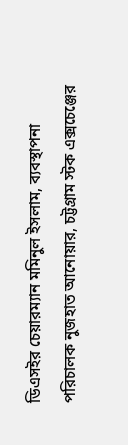ডিএসইর চেয়ারম্যান মমিনুল ইসলাম, ব্যবস্থাপনা পরিচালক নুজহাত আনোয়ার, চট্টগ্রাম স্টক এক্সচেঞ্জের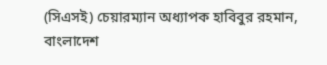(সিএসই) চেয়ারম্যান অধ্যাপক হাবিবুর রহমান, বাংলাদেশ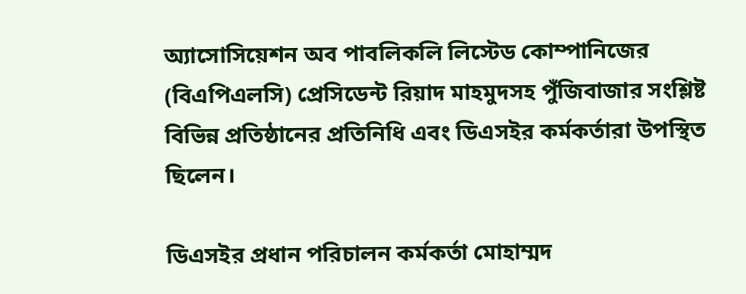অ্যাসোসিয়েশন অব পাবলিকলি লিস্টেড কোম্পানিজের (বিএপিএলসি) প্রেসিডেন্ট রিয়াদ মাহমুদসহ পুঁজিবাজার সংশ্লিষ্ট বিভিন্ন প্রতিষ্ঠানের প্রতিনিধি এবং ডিএসইর কর্মকর্তারা উপস্থিত ছিলেন।

ডিএসইর প্রধান পরিচালন কর্মকর্তা মোহাম্মদ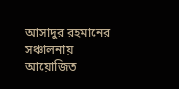আসাদুর রহমানের সঞ্চালনায় আয়োজিত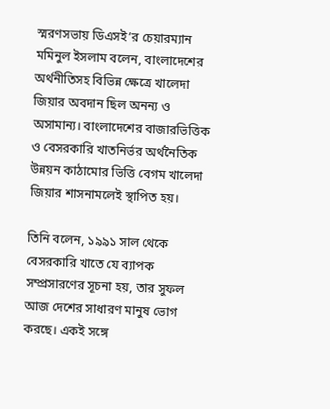স্মরণসভায় ডিএসই’র চেয়ারম্যান মমিনুল ইসলাম বলেন, বাংলাদেশের অর্থনীতিসহ বিভিন্ন ক্ষেত্রে খালেদা জিয়ার অবদান ছিল অনন্য ও অসামান্য। বাংলাদেশের বাজারভিত্তিক ও বেসরকারি খাতনির্ভর অর্থনৈতিক উন্নয়ন কাঠামোর ভিত্তি বেগম খালেদা জিয়ার শাসনামলেই স্থাপিত হয়।

তিনি বলেন, ১৯৯১ সাল থেকে বেসরকারি খাতে যে ব্যাপক সম্প্রসারণের সূচনা হয়, তার সুফল আজ দেশের সাধারণ মানুষ ভোগ করছে। একই সঙ্গে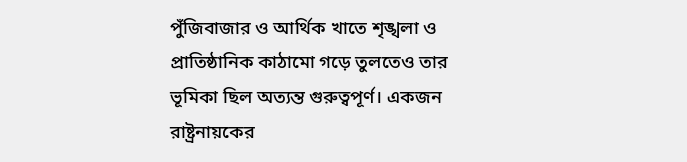পুঁজিবাজার ও আর্থিক খাতে শৃঙ্খলা ও প্রাতিষ্ঠানিক কাঠামো গড়ে তুলতেও তার ভূমিকা ছিল অত্যন্ত গুরুত্বপূর্ণ। একজন রাষ্ট্রনায়কের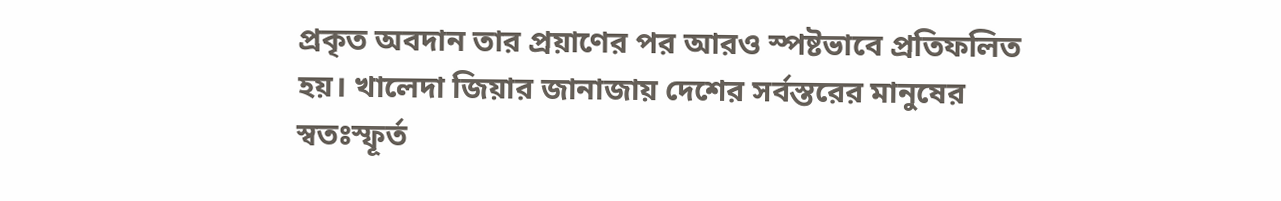প্রকৃত অবদান তার প্রয়াণের পর আরও স্পষ্টভাবে প্রতিফলিত হয়। খালেদা জিয়ার জানাজায় দেশের সর্বস্তরের মানুষের স্বতঃস্ফূর্ত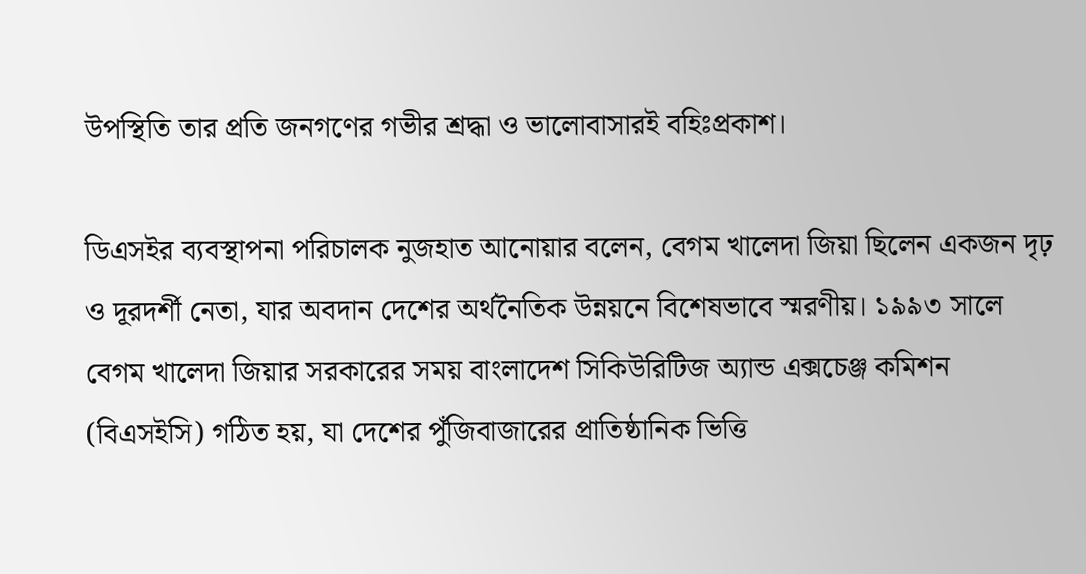উপস্থিতি তার প্রতি জনগণের গভীর শ্রদ্ধা ও ভালোবাসারই বহিঃপ্রকাশ।

ডিএসইর ব্যবস্থাপনা পরিচালক নুজহাত আনোয়ার বলেন, বেগম খালেদা জিয়া ছিলেন একজন দৃঢ় ও দূরদর্শী নেতা, যার অবদান দেশের অর্থনৈতিক উন্নয়নে বিশেষভাবে স্মরণীয়। ১৯৯৩ সালে বেগম খালেদা জিয়ার সরকারের সময় বাংলাদেশ সিকিউরিটিজ অ্যান্ড এক্সচেঞ্জ কমিশন (বিএসইসি) গঠিত হয়, যা দেশের পুঁজিবাজারের প্রাতিষ্ঠানিক ভিত্তি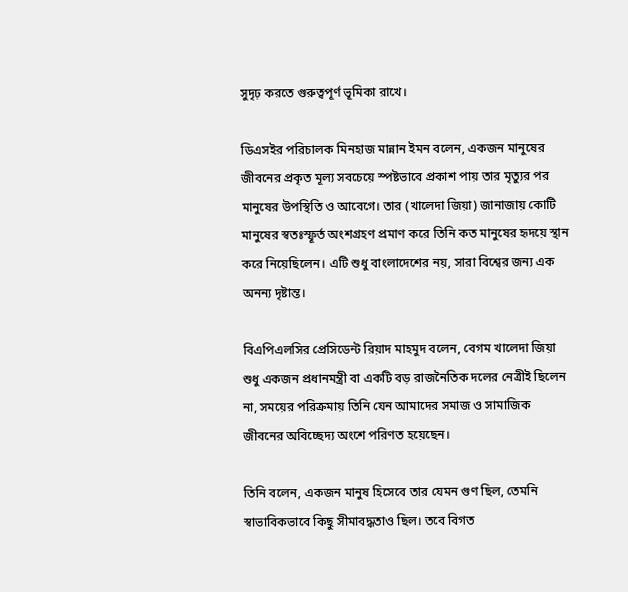সুদৃঢ় করতে গুরুত্বপূর্ণ ভূমিকা রাখে।

ডিএসইর পরিচালক মিনহাজ মান্নান ইমন বলেন, একজন মানুষের জীবনের প্রকৃত মূল্য সবচেয়ে স্পষ্টভাবে প্রকাশ পায় তার মৃত্যুর পর মানুষের উপস্থিতি ও আবেগে। তার (খালেদা জিয়া) জানাজায় কোটি মানুষের স্বতঃস্ফূর্ত অংশগ্রহণ প্রমাণ করে তিনি কত মানুষের হৃদয়ে স্থান করে নিয়েছিলেন। এটি শুধু বাংলাদেশের নয়, সারা বিশ্বের জন্য এক অনন্য দৃষ্টান্ত।

বিএপিএলসির প্রেসিডেন্ট রিয়াদ মাহমুদ বলেন, বেগম খালেদা জিয়া শুধু একজন প্রধানমন্ত্রী বা একটি বড় রাজনৈতিক দলের নেত্রীই ছিলেন না, সময়ের পরিক্রমায় তিনি যেন আমাদের সমাজ ও সামাজিক জীবনের অবিচ্ছেদ্য অংশে পরিণত হয়েছেন।

তিনি বলেন, একজন মানুষ হিসেবে তার যেমন গুণ ছিল, তেমনি স্বাভাবিকভাবে কিছু সীমাবদ্ধতাও ছিল। তবে বিগত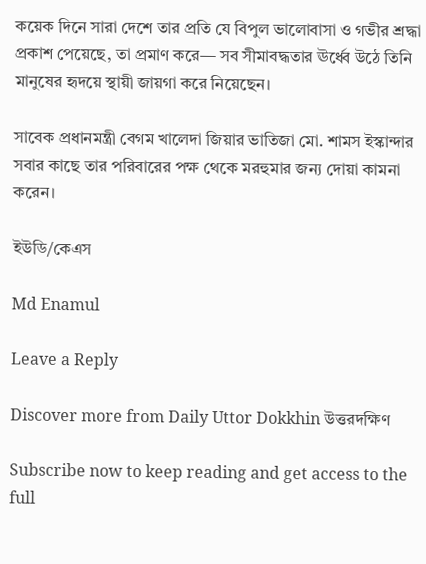কয়েক দিনে সারা দেশে তার প্রতি যে বিপুল ভালোবাসা ও গভীর শ্রদ্ধা প্রকাশ পেয়েছে, তা প্রমাণ করে— সব সীমাবদ্ধতার ঊর্ধ্বে উঠে তিনি মানুষের হৃদয়ে স্থায়ী জায়গা করে নিয়েছেন।

সাবেক প্রধানমন্ত্রী বেগম খালেদা জিয়ার ভাতিজা মো. শামস ইস্কান্দার সবার কাছে তার পরিবারের পক্ষ থেকে মরহুমার জন্য দোয়া কামনা করেন।

ইউডি/কেএস

Md Enamul

Leave a Reply

Discover more from Daily Uttor Dokkhin উত্তরদক্ষিণ

Subscribe now to keep reading and get access to the full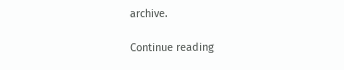archive.

Continue reading